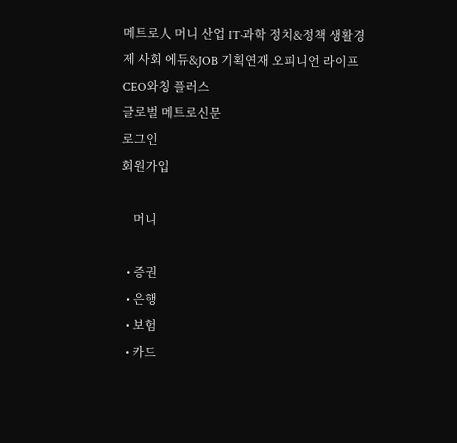메트로人 머니 산업 IT·과학 정치&정책 생활경제 사회 에듀&JOB 기획연재 오피니언 라이프 CEO와칭 플러스
글로벌 메트로신문
로그인
회원가입

    머니

  • 증권
  • 은행
  • 보험
  • 카드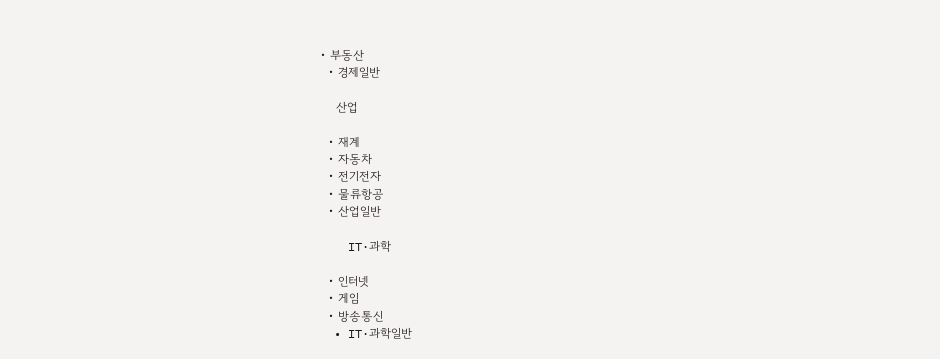• 부동산
  • 경제일반

    산업

  • 재계
  • 자동차
  • 전기전자
  • 물류항공
  • 산업일반

    IT·과학

  • 인터넷
  • 게임
  • 방송통신
  • IT·과학일반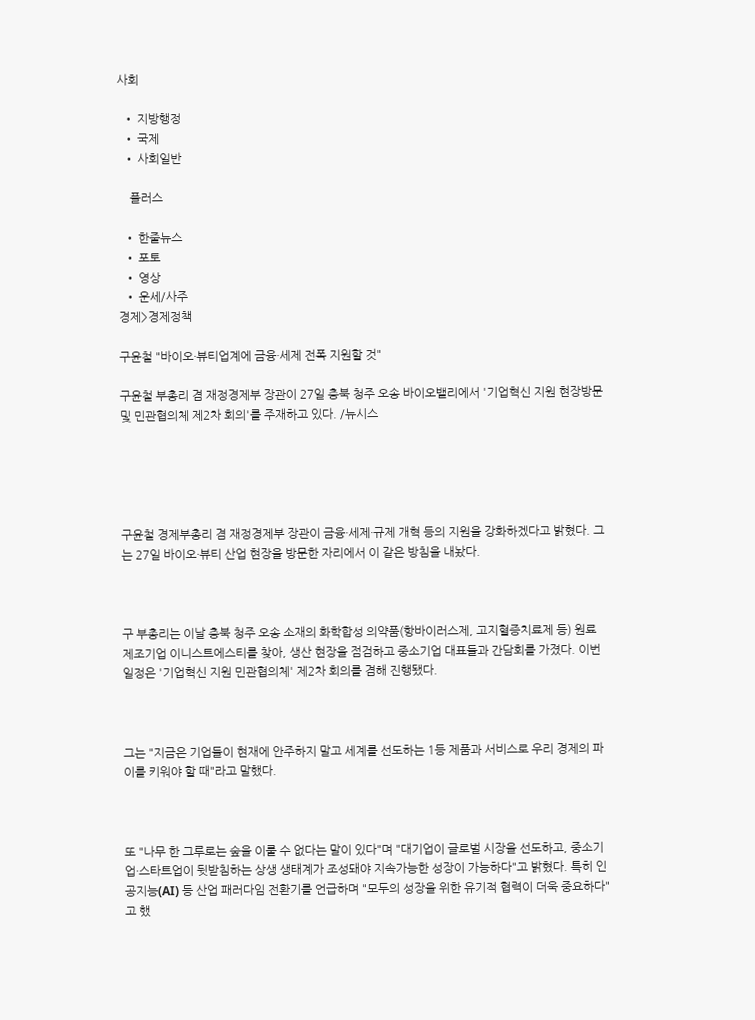사회

  • 지방행정
  • 국제
  • 사회일반

    플러스

  • 한줄뉴스
  • 포토
  • 영상
  • 운세/사주
경제>경제정책

구윤철 "바이오·뷰티업계에 금융·세제 전폭 지원할 것"

구윤철 부총리 겸 재정경제부 장관이 27일 충북 청주 오송 바이오밸리에서 '기업혁신 지원 현장방문 및 민관협의체 제2차 회의'를 주재하고 있다. /뉴시스





구윤철 경제부총리 겸 재정경제부 장관이 금융·세제·규제 개혁 등의 지원을 강화하겠다고 밝혔다. 그는 27일 바이오·뷰티 산업 현장을 방문한 자리에서 이 같은 방침을 내놨다.



구 부총리는 이날 충북 청주 오송 소재의 화학합성 의약품(항바이러스제, 고지혈증치료제 등) 원료 제조기업 이니스트에스티를 찾아, 생산 현장을 점검하고 중소기업 대표들과 간담회를 가졌다. 이번 일정은 '기업혁신 지원 민관협의체' 제2차 회의를 겸해 진행됐다.



그는 "지금은 기업들이 현재에 안주하지 말고 세계를 선도하는 1등 제품과 서비스로 우리 경제의 파이를 키워야 할 때"라고 말했다.



또 "나무 한 그루로는 숲을 이룰 수 없다는 말이 있다"며 "대기업이 글로벌 시장을 선도하고, 중소기업·스타트업이 뒷받침하는 상생 생태계가 조성돼야 지속가능한 성장이 가능하다"고 밝혔다. 특히 인공지능(AI) 등 산업 패러다임 전환기를 언급하며 "모두의 성장을 위한 유기적 협력이 더욱 중요하다"고 했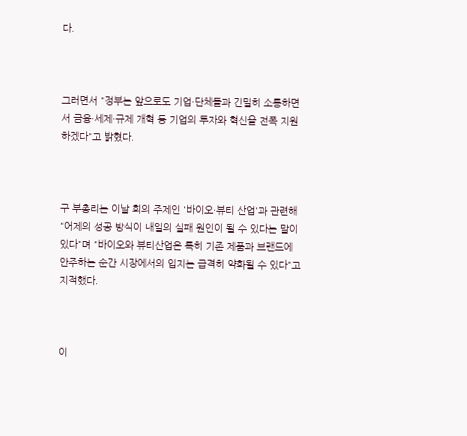다.



그러면서 "정부는 앞으로도 기업·단체들과 긴밀히 소통하면서 금융·세제·규제 개혁 등 기업의 투자와 혁신을 전폭 지원하겠다"고 밝혔다.



구 부총리는 이날 회의 주제인 '바이오·뷰티 산업'과 관련해 "어제의 성공 방식이 내일의 실패 원인이 될 수 있다는 말이 있다"며 "바이오와 뷰티산업은 특히 기존 제품과 브랜드에 안주하는 순간 시장에서의 입지는 급격히 약화될 수 있다"고 지적했다.



이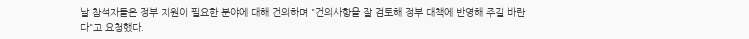날 참석자들은 정부 지원이 필요한 분야에 대해 건의하며 "건의사항을 잘 검토해 정부 대책에 반영해 주길 바란다"고 요청했다.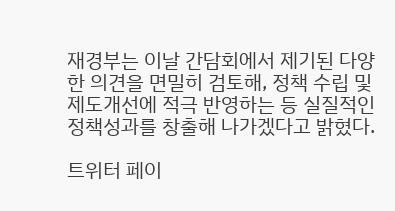재경부는 이날 간담회에서 제기된 다양한 의견을 면밀히 검토해, 정책 수립 및 제도개선에 적극 반영하는 등 실질적인 정책성과를 창출해 나가겠다고 밝혔다.

트위터 페이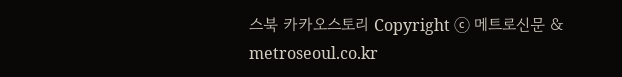스북 카카오스토리 Copyright ⓒ 메트로신문 & metroseoul.co.kr